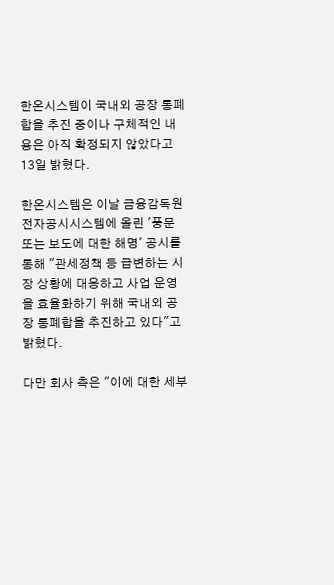한온시스템이 국내외 공장 통폐합을 추진 중이나 구체적인 내용은 아직 확정되지 않았다고 13일 밝혔다.

한온시스템은 이날 금융감독원 전자공시시스템에 올린 '풍문 또는 보도에 대한 해명' 공시를 통해 "관세정책 등 급변하는 시장 상황에 대응하고 사업 운영을 효율화하기 위해 국내외 공장 통폐합을 추진하고 있다"고 밝혔다.

다만 회사 측은 "이에 대한 세부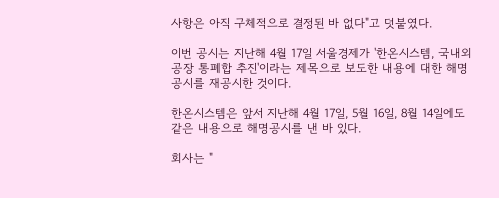사항은 아직 구체적으로 결정된 바 없다"고 덧붙였다.

이번 공시는 지난해 4월 17일 서울경제가 '한온시스템, 국내외 공장 통폐합 추진'이라는 제목으로 보도한 내용에 대한 해명공시를 재공시한 것이다.

한온시스템은 앞서 지난해 4월 17일, 5월 16일, 8월 14일에도 같은 내용으로 해명공시를 낸 바 있다.

회사는 "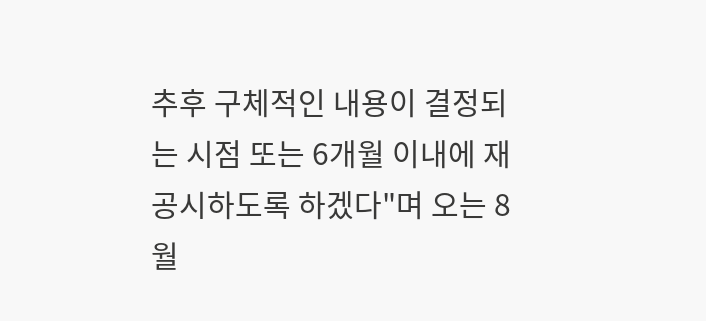추후 구체적인 내용이 결정되는 시점 또는 6개월 이내에 재공시하도록 하겠다"며 오는 8월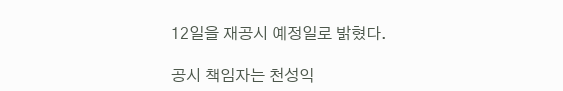12일을 재공시 예정일로 밝혔다.

공시 책임자는 천성익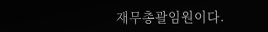재무총괄임원이다.